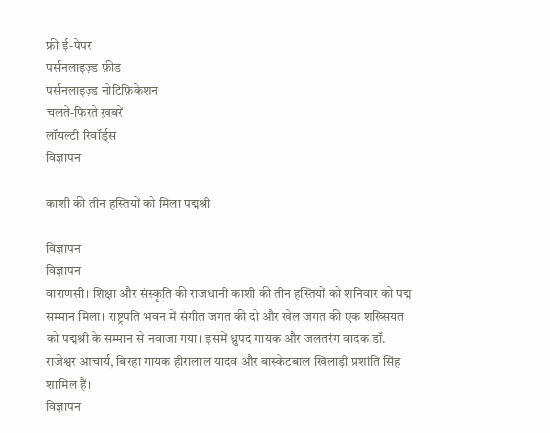फ्री ई-पेपर
पर्सनलाइज़्ड फ़ीड
पर्सनलाइज़्ड नोटिफ़िकेशन
चलते-फिरते ख़बरें
लॉयल्टी रिवॉर्ड्स
विज्ञापन

काशी की तीन हस्तियों को मिला पद्मश्री

विज्ञापन
विज्ञापन
वाराणसी। शिक्षा और संस्कृति की राजधानी काशी की तीन हस्तियों को शनिवार को पद्म सम्मान मिला। राष्ट्रपति भवन में संगीत जगत की दो और खेल जगत की एक शख्सियत को पद्मश्री के सम्मान से नवाजा गया। इसमें ध्रुपद गायक और जलतरंग वादक डॉ. राजेश्वर आचार्य, बिरहा गायक हीरालाल यादव और बास्केटबाल खिलाड़ी प्रशांति सिंह शामिल हैं।
विज्ञापन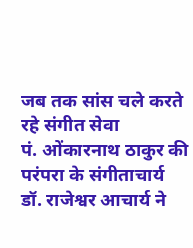जब तक सांस चले करते रहे संगीत सेवा
पं. ओंकारनाथ ठाकुर की परंपरा के संगीताचार्य डॉ. राजेश्वर आचार्य ने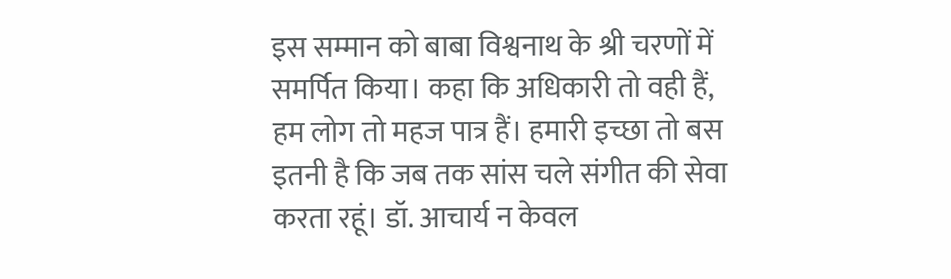इस सम्मान को बाबा विश्वनाथ के श्री चरणों में समर्पित किया। कहा कि अधिकारी तो वही हैं, हम लोग तो महज पात्र हैं। हमारी इच्छा तो बस इतनी है कि जब तक सांस चले संगीत की सेवा करता रहूं। डॉ. आचार्य न केवल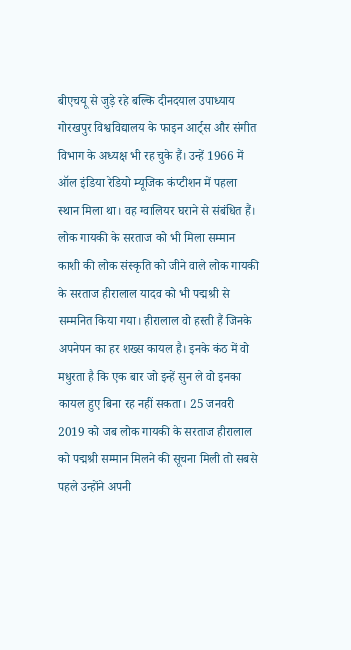बीएचयू से जुड़े रहे बल्कि दीनदयाल उपाध्याय गोरखपुर विश्वविद्यालय के फाइन आर्ट्स और संगीत विभाग के अध्यक्ष भी रह चुके हैं। उन्हें 1966 में ऑल इंडिया रेडियो म्यूजिक कंप्टीशन में पहला स्थान मिला था। वह ग्वालियर घराने से संबंधित हैं।
लोक गायकी के सरताज को भी मिला सम्मान
काशी की लोक संस्कृति को जीने वाले लोक गायकी के सरताज हीरालाल यादव को भी पद्मश्री से सम्मनित किया गया। हीरालाल वो हस्ती हैं जिनके अपनेपन का हर शख्स कायल है। इनके कंठ में वो मधुरता है कि एक बार जो इन्हें सुन ले वो इनका कायल हुए बिना रह नहीं सकता। 25 जनवरी 2019 को जब लोक गायकी के सरताज हीरालाल को पद्मश्री सम्मान मिलने की सूचना मिली तो सबसे पहले उन्होंने अपनी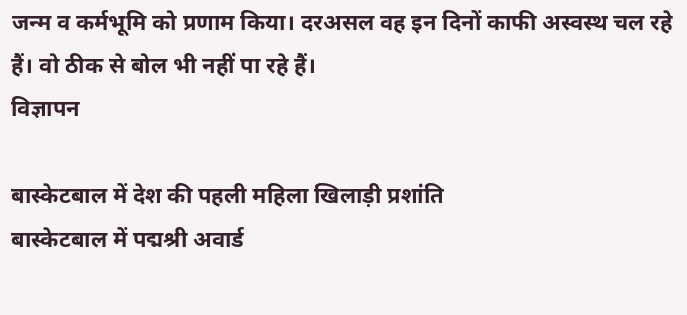जन्म व कर्मभूमि को प्रणाम किया। दरअसल वह इन दिनों काफी अस्वस्थ चल रहे हैं। वो ठीक से बोल भी नहीं पा रहे हैं।
विज्ञापन

बास्केटबाल में देश की पहली महिला खिलाड़ी प्रशांति
बास्केटबाल में पद्मश्री अवार्ड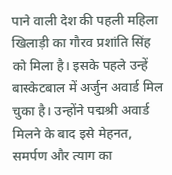पाने वाली देश की पहली महिला खिलाड़ी का गौरव प्रशांति सिंह को मिला है। इसके पहले उन्हें बास्केटबाल में अर्जुन अवार्ड मिल चुका है। उन्होंने पद्मश्री अवार्ड मिलने के बाद इसे मेहनत, समर्पण और त्याग का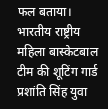फल बताया। भारतीय राष्ट्रीय महिला बास्केटबाल टीम की शूटिंग गार्ड प्रशांति सिंह युवा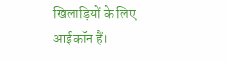खिलाड़ियों के लिए आईकॉन हैं।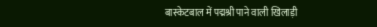बास्केटबाल में पद्मश्री पाने वाली खिलाड़ी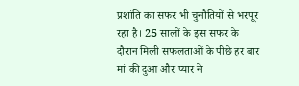प्रशांति का सफर भी चुनौतियों से भरपूर रहा है। 25 सालों के इस सफर के दौरान मिली सफलताओं के पीछे हर बार मां की दुआ और प्यार ने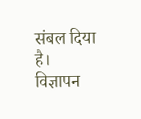संबल दिया है।
विज्ञापन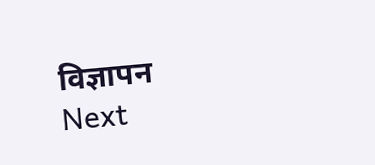विज्ञापन
Next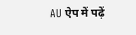AU ऐप में पढ़ें